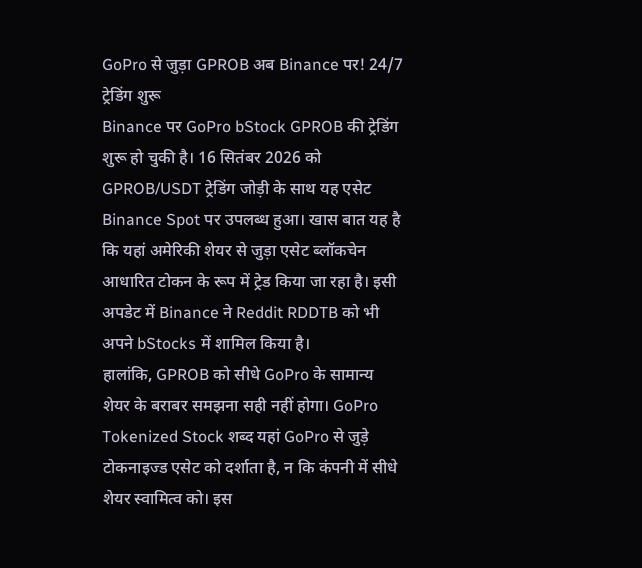GoPro से जुड़ा GPROB अब Binance पर! 24/7 ट्रेडिंग शुरू
Binance पर GoPro bStock GPROB की ट्रेडिंग शुरू हो चुकी है। 16 सितंबर 2026 को GPROB/USDT ट्रेडिंग जोड़ी के साथ यह एसेट Binance Spot पर उपलब्ध हुआ। खास बात यह है कि यहां अमेरिकी शेयर से जुड़ा एसेट ब्लॉकचेन आधारित टोकन के रूप में ट्रेड किया जा रहा है। इसी अपडेट में Binance ने Reddit RDDTB को भी अपने bStocks में शामिल किया है।
हालांकि, GPROB को सीधे GoPro के सामान्य शेयर के बराबर समझना सही नहीं होगा। GoPro Tokenized Stock शब्द यहां GoPro से जुड़े टोकनाइज्ड एसेट को दर्शाता है, न कि कंपनी में सीधे शेयर स्वामित्व को। इस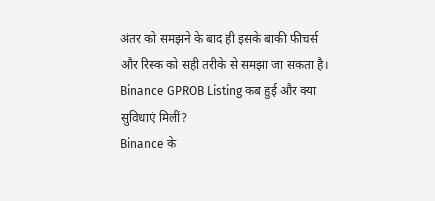अंतर को समझने के बाद ही इसके बाकी फीचर्स और रिस्क को सही तरीके से समझा जा सकता है।
Binance GPROB Listing कब हुई और क्या सुविधाएं मिलीं?
Binance के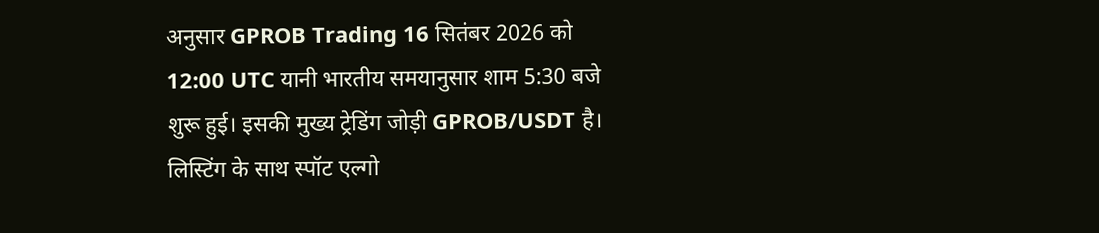अनुसार GPROB Trading 16 सितंबर 2026 को 12:00 UTC यानी भारतीय समयानुसार शाम 5:30 बजे शुरू हुई। इसकी मुख्य ट्रेडिंग जोड़ी GPROB/USDT है। लिस्टिंग के साथ स्पॉट एल्गो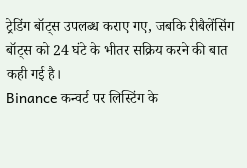ट्रेडिंग बॉट्स उपलब्ध कराए गए, जबकि रीबैलेंसिंग बॉट्स को 24 घंटे के भीतर सक्रिय करने की बात कही गई है।
Binance कन्वर्ट पर लिस्टिंग के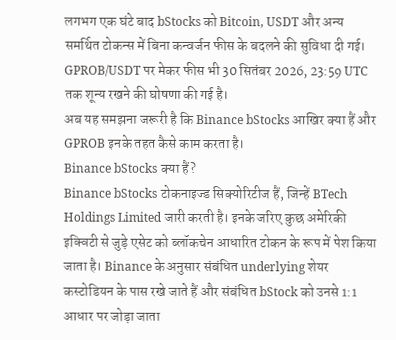लगभग एक घंटे बाद bStocks को Bitcoin, USDT और अन्य समर्थित टोकन्स में बिना कन्वर्जन फीस के बदलने की सुविधा दी गई। GPROB/USDT पर मेकर फीस भी 30 सितंबर 2026, 23:59 UTC तक शून्य रखने की घोषणा की गई है।
अब यह समझना जरूरी है कि Binance bStocks आखिर क्या हैं और GPROB इनके तहत कैसे काम करता है।
Binance bStocks क्या हैं?
Binance bStocks टोकनाइज्ड सिक्योरिटीज हैं, जिन्हें BTech Holdings Limited जारी करती है। इनके जरिए कुछ अमेरिकी इक्विटी से जुड़े एसेट को ब्लॉकचेन आधारित टोकन के रूप में पेश किया जाता है। Binance के अनुसार संबंधित underlying शेयर कस्टोडियन के पास रखे जाते हैं और संबंधित bStock को उनसे 1:1 आधार पर जोड़ा जाता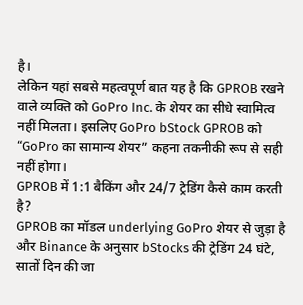है।
लेकिन यहां सबसे महत्वपूर्ण बात यह है कि GPROB रखने वाले व्यक्ति को GoPro Inc. के शेयर का सीधे स्वामित्व नहीं मिलता। इसलिए GoPro bStock GPROB को “GoPro का सामान्य शेयर” कहना तकनीकी रूप से सही नहीं होगा।
GPROB में 1:1 बैकिंग और 24/7 ट्रेडिंग कैसे काम करती है?
GPROB का मॉडल underlying GoPro शेयर से जुड़ा है और Binance के अनुसार bStocks की ट्रेडिंग 24 घंटे, सातों दिन की जा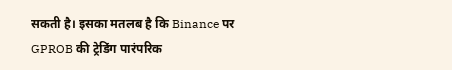सकती है। इसका मतलब है कि Binance पर GPROB की ट्रेडिंग पारंपरिक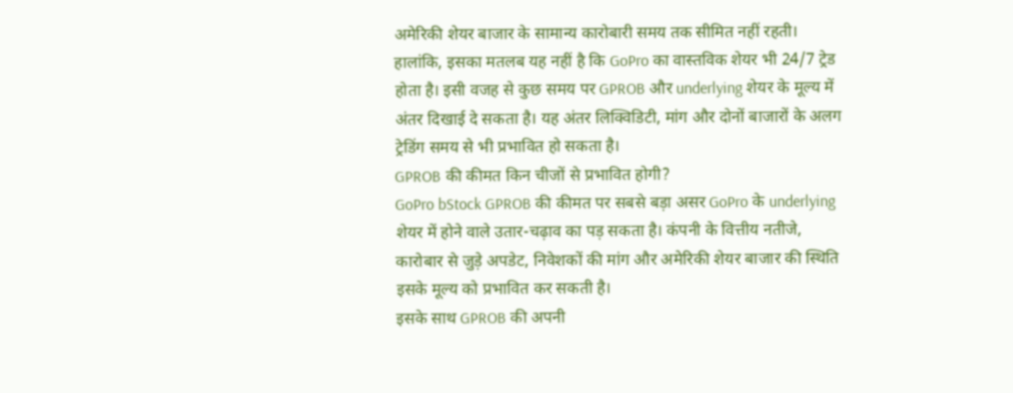अमेरिकी शेयर बाजार के सामान्य कारोबारी समय तक सीमित नहीं रहती।
हालांकि, इसका मतलब यह नहीं है कि GoPro का वास्तविक शेयर भी 24/7 ट्रेड होता है। इसी वजह से कुछ समय पर GPROB और underlying शेयर के मूल्य में अंतर दिखाई दे सकता है। यह अंतर लिक्विडिटी, मांग और दोनों बाजारों के अलग ट्रेडिंग समय से भी प्रभावित हो सकता है।
GPROB की कीमत किन चीजों से प्रभावित होगी?
GoPro bStock GPROB की कीमत पर सबसे बड़ा असर GoPro के underlying शेयर में होने वाले उतार-चढ़ाव का पड़ सकता है। कंपनी के वित्तीय नतीजे, कारोबार से जुड़े अपडेट, निवेशकों की मांग और अमेरिकी शेयर बाजार की स्थिति इसके मूल्य को प्रभावित कर सकती है।
इसके साथ GPROB की अपनी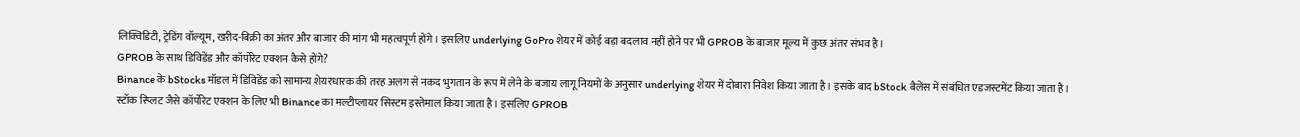लिक्विडिटी, ट्रेडिंग वॉल्यूम, खरीद-बिक्री का अंतर और बाजार की मांग भी महत्वपूर्ण होंगे। इसलिए underlying GoPro शेयर में कोई बड़ा बदलाव नहीं होने पर भी GPROB के बाजार मूल्य में कुछ अंतर संभव है।
GPROB के साथ डिविडेंड और कॉर्पोरेट एक्शन कैसे होंगे?
Binance के bStocks मॉडल में डिविडेंड को सामान्य शेयरधारक की तरह अलग से नकद भुगतान के रूप में लेने के बजाय लागू नियमों के अनुसार underlying शेयर में दोबारा निवेश किया जाता है। इसके बाद bStock बैलेंस में संबंधित एडजस्टमेंट किया जाता है।
स्टॉक स्प्लिट जैसे कॉर्पोरेट एक्शन के लिए भी Binance का मल्टीप्लायर सिस्टम इस्तेमाल किया जाता है। इसलिए GPROB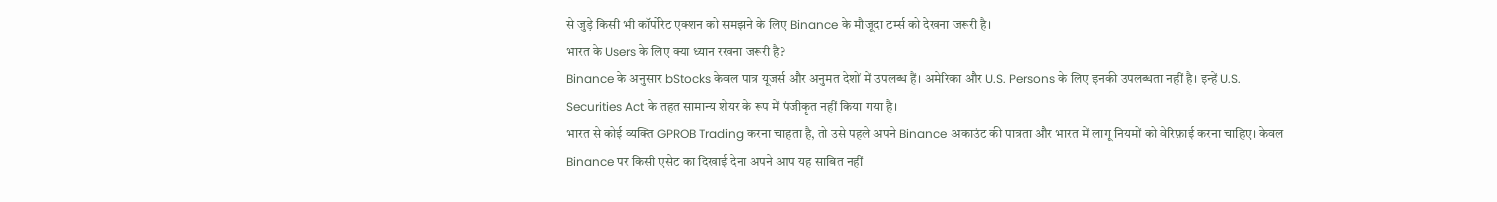से जुड़े किसी भी कॉर्पोरेट एक्शन को समझने के लिए Binance के मौजूदा टर्म्स को देखना जरूरी है।
भारत के Users के लिए क्या ध्यान रखना जरूरी है?
Binance के अनुसार bStocks केवल पात्र यूजर्स और अनुमत देशों में उपलब्ध हैं। अमेरिका और U.S. Persons के लिए इनकी उपलब्धता नहीं है। इन्हें U.S. Securities Act के तहत सामान्य शेयर के रूप में पंजीकृत नहीं किया गया है।
भारत से कोई व्यक्ति GPROB Trading करना चाहता है, तो उसे पहले अपने Binance अकाउंट की पात्रता और भारत में लागू नियमों को वेरिफ़ाई करना चाहिए। केवल Binance पर किसी एसेट का दिखाई देना अपने आप यह साबित नहीं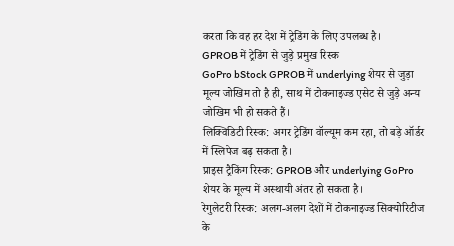करता कि वह हर देश में ट्रेडिंग के लिए उपलब्ध है।
GPROB में ट्रेडिंग से जुड़े प्रमुख रिस्क
GoPro bStock GPROB में underlying शेयर से जुड़ा मूल्य जोखिम तो है ही, साथ में टोकनाइज्ड एसेट से जुड़े अन्य जोखिम भी हो सकते हैं।
लिक्विडिटी रिस्क: अगर ट्रेडिंग वॉल्यूम कम रहा, तो बड़े ऑर्डर में स्लिपेज बढ़ सकता है।
प्राइस ट्रैकिंग रिस्क: GPROB और underlying GoPro शेयर के मूल्य में अस्थायी अंतर हो सकता है।
रेगुलेटरी रिस्क: अलग-अलग देशों में टोकनाइज्ड सिक्योरिटीज के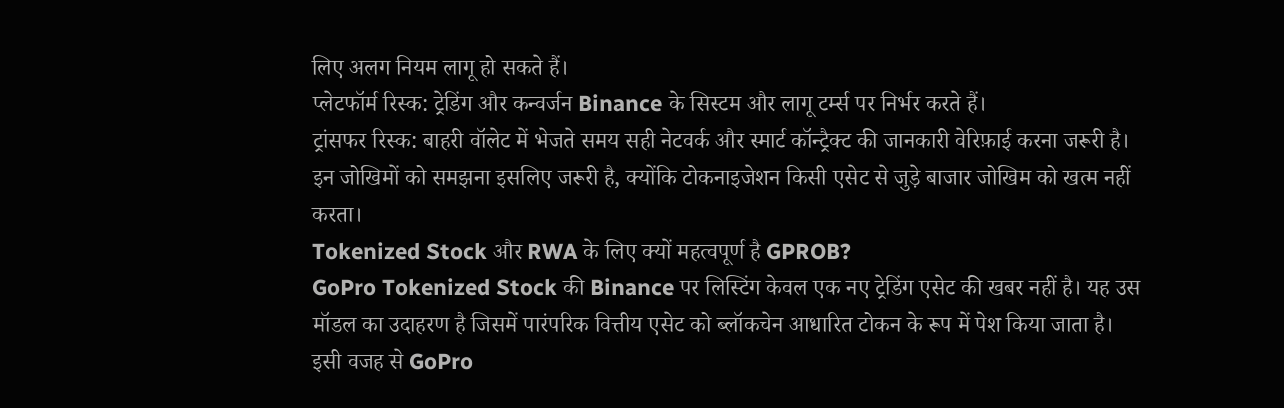लिए अलग नियम लागू हो सकते हैं।
प्लेटफॉर्म रिस्क: ट्रेडिंग और कन्वर्जन Binance के सिस्टम और लागू टर्म्स पर निर्भर करते हैं।
ट्रांसफर रिस्क: बाहरी वॉलेट में भेजते समय सही नेटवर्क और स्मार्ट कॉन्ट्रैक्ट की जानकारी वेरिफ़ाई करना जरूरी है।
इन जोखिमों को समझना इसलिए जरूरी है, क्योंकि टोकनाइजेशन किसी एसेट से जुड़े बाजार जोखिम को खत्म नहीं करता।
Tokenized Stock और RWA के लिए क्यों महत्वपूर्ण है GPROB?
GoPro Tokenized Stock की Binance पर लिस्टिंग केवल एक नए ट्रेडिंग एसेट की खबर नहीं है। यह उस मॉडल का उदाहरण है जिसमें पारंपरिक वित्तीय एसेट को ब्लॉकचेन आधारित टोकन के रूप में पेश किया जाता है।
इसी वजह से GoPro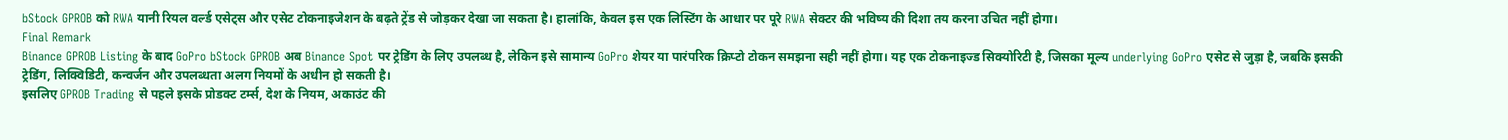bStock GPROB को RWA यानी रियल वर्ल्ड एसेट्स और एसेट टोकनाइजेशन के बढ़ते ट्रेंड से जोड़कर देखा जा सकता है। हालांकि, केवल इस एक लिस्टिंग के आधार पर पूरे RWA सेक्टर की भविष्य की दिशा तय करना उचित नहीं होगा।
Final Remark
Binance GPROB Listing के बाद GoPro bStock GPROB अब Binance Spot पर ट्रेडिंग के लिए उपलब्ध है, लेकिन इसे सामान्य GoPro शेयर या पारंपरिक क्रिप्टो टोकन समझना सही नहीं होगा। यह एक टोकनाइज्ड सिक्योरिटी है, जिसका मूल्य underlying GoPro एसेट से जुड़ा है, जबकि इसकी ट्रेडिंग, लिक्विडिटी, कन्वर्जन और उपलब्धता अलग नियमों के अधीन हो सकती है।
इसलिए GPROB Trading से पहले इसके प्रोडक्ट टर्म्स, देश के नियम, अकाउंट की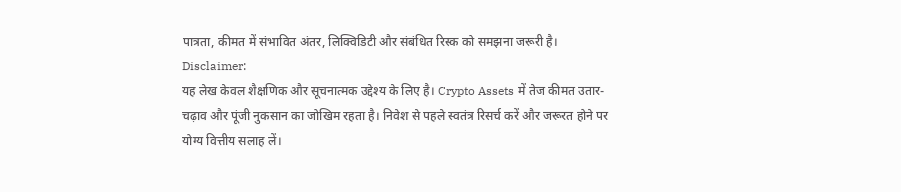पात्रता, कीमत में संभावित अंतर, लिक्विडिटी और संबंधित रिस्क को समझना जरूरी है।
Disclaimer:
यह लेख केवल शैक्षणिक और सूचनात्मक उद्देश्य के लिए है। Crypto Assets में तेज कीमत उतार-चढ़ाव और पूंजी नुकसान का जोखिम रहता है। निवेश से पहले स्वतंत्र रिसर्च करें और जरूरत होने पर योग्य वित्तीय सलाह लें।